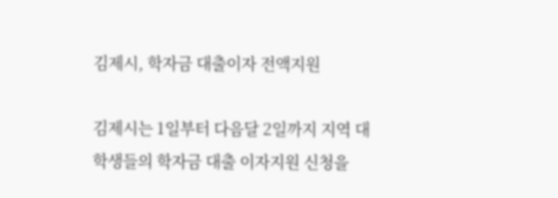김제시, 학자금 대출이자 전액지원

김제시는 1일부터 다음달 2일까지 지역 대학생들의 학자금 대출 이자지원 신청을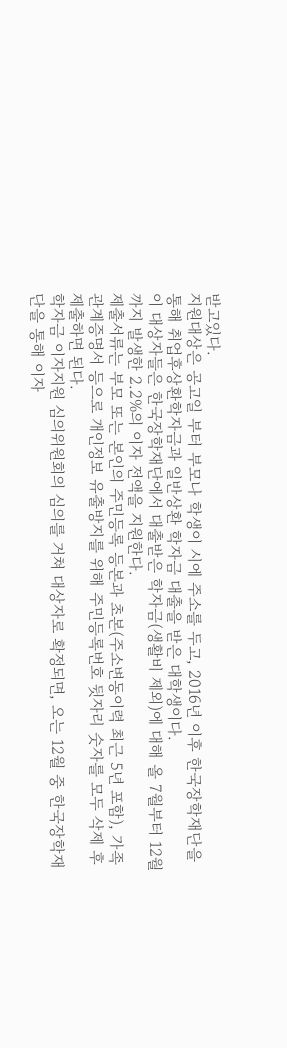받고있다.
지원대상은 공고일 부터 부모나 학생이 시에 주소를 두고, 2016년 이후 한국장학재단을 통해 취업후상환학자금과 일반상환 학자금 대출을 받은 대학생이다.
이 대상자들은 한국장학재단에서 대출받은 학자금(생활비 제외)에 대해 올 7월부터 12월까지 발생한 2.2%의 이자 전액을 지원한다.
제출서류는 부모 또는 본인의 주민등록 등본과 초본(주소변동이력 최근 5년 포함), 가족관계증명서 등으로 개인정보 유출방지를 위해 주민등록번호 뒷자리 숫자를 모두 삭제 후 제출하면 된다.
학자금 이자지원 심의위원회의 심의를 거쳐 대상자로 확정되면, 오는 12월 중 한국장학재단을 통해 이자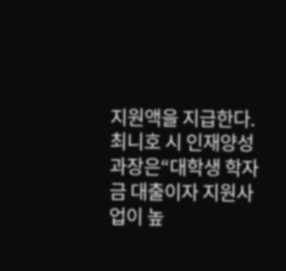지원액을 지급한다.
최니호 시 인재양성과장은“대학생 학자금 대출이자 지원사업이 높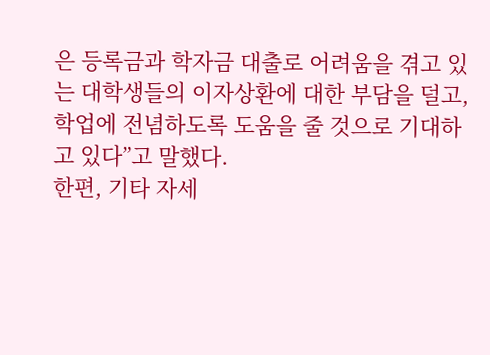은 등록금과 학자금 대출로 어려움을 겪고 있는 대학생들의 이자상환에 대한 부담을 덜고, 학업에 전념하도록 도움을 줄 것으로 기대하고 있다”고 말했다.
한편, 기타 자세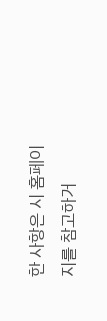한 사항은 시 홈페이지를 참고하거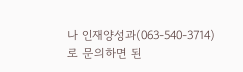나 인재양성과(063-540-3714)로 문의하면 된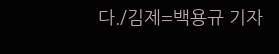다./김제=백용규 기자